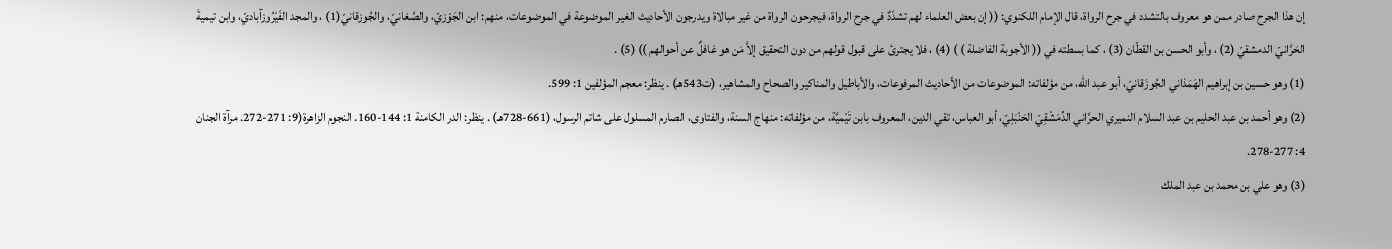إن هذا الجرح صادر ممن هو معروف بالتشدد في جرح الرواة، قال الإمام اللكنوي: (( إن بعض العلماء لهم تشدّدٌ في جرح الرواة، فيجرحون الرواة من غير مبالاة ويدرجون الأحاديث الغير الموضوعة في الموضوعات، منهم: ابن الجَوْزيّ، والصَّغانيّ، والجُوزقانيّ(1) ، والمجد الفَيْرُوزآباديّ، وابن تيميةَ الحَرَّانيّ الدمشقيّ (2) ، وأبو الحسن بن القطّان (3) ، كما بسطته في (( الأجوبة الفاضلة ) ) (4) ، فلا يجترئ على قبول قولهم من دون التحقيق إلاَّ مَن هو غافلٌ عن أحوالهم )) (5) .
(1) وهو حسين بن إبراهيم الهَمَذاني الجُوزَقانيّ، أبو عبد الله، من مؤلفاته: الموضوعات من الأحاديث المرفوعات، والأباطيل والمناكير والصحاح والمشاهير، (ت543هـ) . ينظر: معجم المؤلفين 1: 599.
(2) وهو أحمد بن عبد الحليم بن عبد السلام النميري الحرَّاني الدِّمَشْقِيّ الحَنْبَلِيّ، أبو العباس، تقي الدين، المعروف بابن تَيْميَّة، من مؤلفاته: منهاج السنة، والفتاوى، الصارم المسلول على شاتم الرسول، (661-728هـ) . ينظر: الدر الكامنة 1: 144-160. النجوم الزاهرة(9: 271-272. مرآة الجنان 4: 277-278.
(3) وهو علي بن محمد بن عبد الملك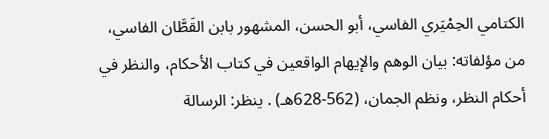الكتامي الحِمْيَري الفاسي، أبو الحسن، المشهور بابن القَطَّان الفاسي، من مؤلفاته: بيان الوهم والإيهام الواقعين في كتاب الأحكام، والنظر في أحكام النظر، ونظم الجمان، (562-628هـ) . ينظر: الرسالة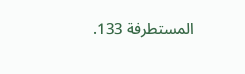المستطرفة 133.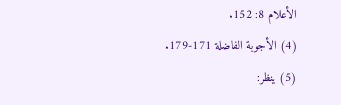الأعلام 8: 152.
(4) الأجوبة الفاضلة 171-179.
(5) ينظر: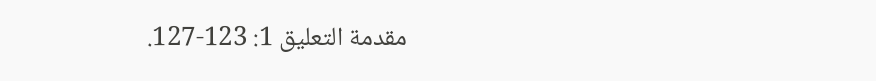مقدمة التعليق 1: 123-127.